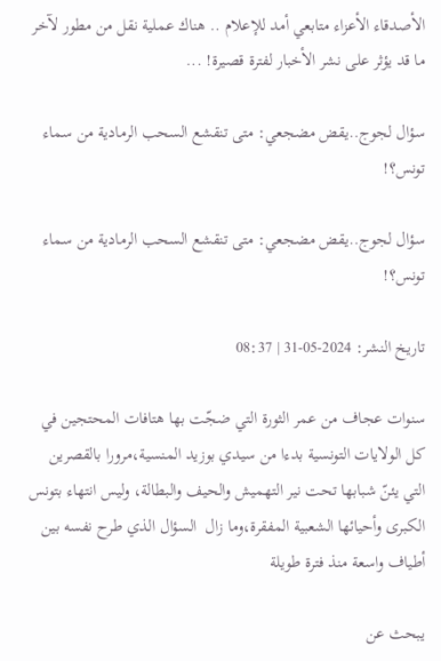الأصدقاء الأعزاء متابعي أمد للإعلام .. هناك عملية نقل من مطور لآخر ما قد يؤثر على نشر الأخبار لفترة قصيرة! ...

سؤال لجوج..يقض مضجعي: متى تنقشع السحب الرمادية من سماء تونس؟!

سؤال لجوج..يقض مضجعي: متى تنقشع السحب الرمادية من سماء تونس؟!

تاريخ النشر: 2024-05-31 | 08:37

سنوات عجاف من عمر الثورة التي ضجّت بها هتافات المحتجين في كل الولايات التونسية بدءا من سيدي بوزيد المنسية،مرورا بالقصرين التي يئنّ شبابها تحت نير التهميش والحيف والبطالة، وليس انتهاء بتونس الكبرى وأحيائها الشعبية المفقرة،وما زال  السؤال الذي طرح نفسه بين أطياف واسعة منذ فترة طويلة

يبحث عن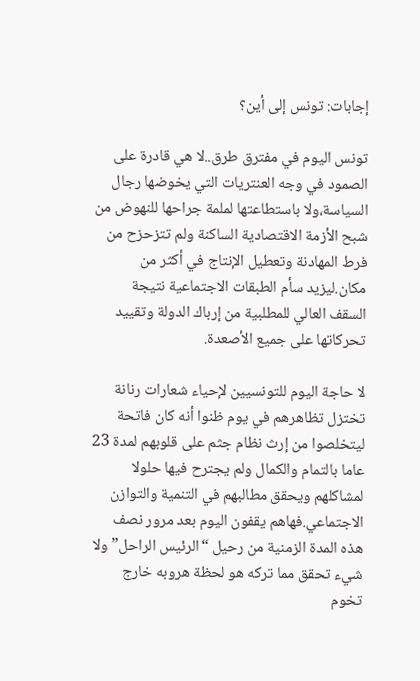إجابات: تونس إلى أين؟

تونس اليوم في مفترق طرق..لا هي قادرة على الصمود في وجه العنتريات التي يخوضها رجال السياسة،ولا باستطاعتها لملمة جراحها للنهوض من شبح الأزمة الاقتصادية الساكنة ولم تتزحزح من فرط المهادنة وتعطيل الإنتاج في أكثر من مكان.ليزيد سأم الطبقات الاجتماعية نتيجة السقف العالي للمطلبية من إرباك الدولة وتقييد تحركاتها على جميع الأصعدة.

لا حاجة اليوم للتونسيين لإحياء شعارات رنانة تختزل تظاهرهم في يوم ظنوا أنه كان فاتحة ليتخلصوا من إرث نظام جثم على قلوبهم لمدة 23 عاما بالتمام والكمال ولم يجترح فيها حلولا لمشاكلهم ويحقق مطالبهم في التنمية والتوازن الاجتماعي.فهاهم يقفون اليوم بعد مرور نصف هذه المدة الزمنية من رحيل “الرئيس الراحل” ولا شيء تحقق مما تركه هو لحظة هروبه خارج تخوم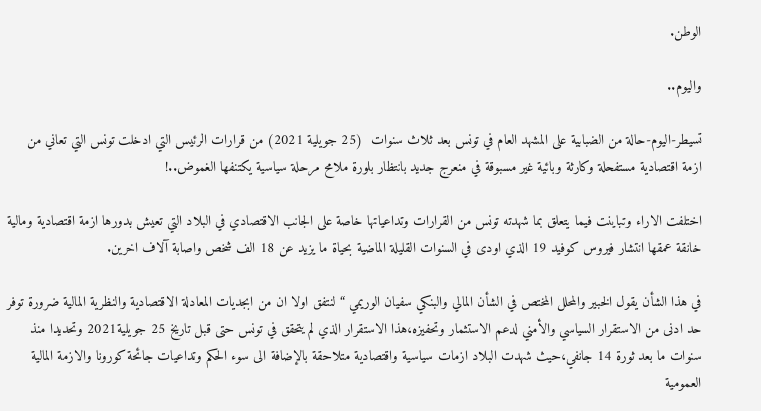الوطن.

واليوم..

تسيطر-اليوم-حالة من الضبابية على المشهد العام في تونس بعد ثلاث سنوات  (25 جويلية 2021) من قرارات الرئيس التي ادخلت تونس التي تعاني من ازمة اقتصادية مستفحلة وكارثة وبائية غير مسبوقة في منعرج جديد بانتظار بلورة ملامح مرحلة سياسية يكتنفها الغموض..!

اختلفت الاراء وتباينت فيما يتعلق بما شهدته تونس من القرارات وتداعياتها خاصة على الجانب الاقتصادي في البلاد التي تعيش بدورها ازمة اقتصادية ومالية خانقة عمقها انتشار فيروس كوفيد 19 الذي اودى في السنوات القليلة الماضية بحياة ما يزيد عن 18 الف شخص واصابة آلاف اخرين.

في هذا الشأن يقول الخبير والمحلل المختص في الشأن المالي والبنكي سفيان الوريمي “لنتفق اولا ان من ابجديات المعادلة الاقتصادية والنظرية المالية ضرورة توفر حد ادنى من الاستقرار السياسي والأمني لدعم الاستثمار وتحفيزه،هذا الاستقرار الذي لم يتحقق في تونس حتى قبل تاريخ 25 جويلية2021 وتحديدا منذ سنوات ما بعد ثورة 14 جانفي،حيث شهدت البلاد ازمات سياسية واقتصادية متلاحقة بالإضافة الى سوء الحكم وتداعيات جائحة كورونا والازمة المالية العمومية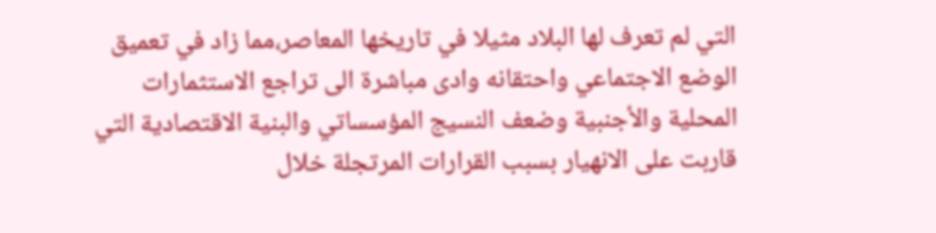التي لم تعرف لها البلاد مثيلا في تاريخها المعاصر،مما زاد في تعميق الوضع الاجتماعي واحتقانه وادى مباشرة الى تراجع الاستثمارات المحلية والأجنبية وضعف النسيج المؤسساتي والبنية الاقتصادية التي قاربت على الانهيار بسبب القرارات المرتجلة خلال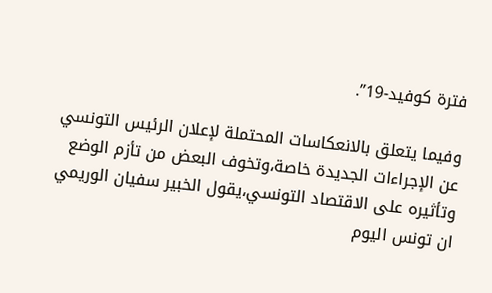فترة كوفيد-19”.

وفيما يتعلق بالانعكاسات المحتملة لإعلان الرئيس التونسي عن الإجراءات الجديدة خاصة،وتخوف البعض من تأزم الوضع وتأثيره على الاقتصاد التونسي،يقول الخبير سفيان الوريمي ان تونس اليوم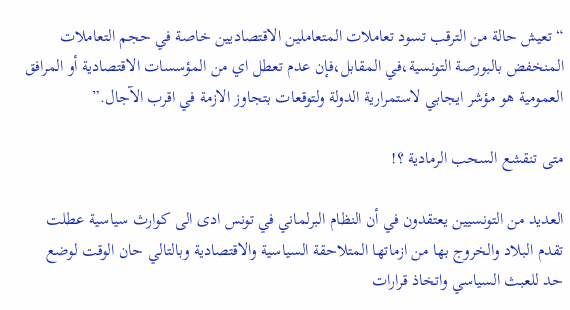“تعيش حالة من الترقب تسود تعاملات المتعاملين الاقتصاديين خاصة في حجم التعاملات المنخفض بالبورصة التونسية،في المقابل،فإن عدم تعطل اي من المؤسسات الاقتصادية أو المرافق العمومية هو مؤشر ايجابي لاستمرارية الدولة ولتوقعات بتجاوز الازمة في اقرب الآجال.”

متى تنقشع السحب الرمادية ؟!

العديد من التونسيين يعتقدون في أن النظام البرلماني في تونس ادى الى كوارث سياسية عطلت تقدم البلاد والخروج بها من ازماتها المتلاحقة السياسية والاقتصادية وبالتالي حان الوقت لوضع حد للعبث السياسي واتخاذ قرارات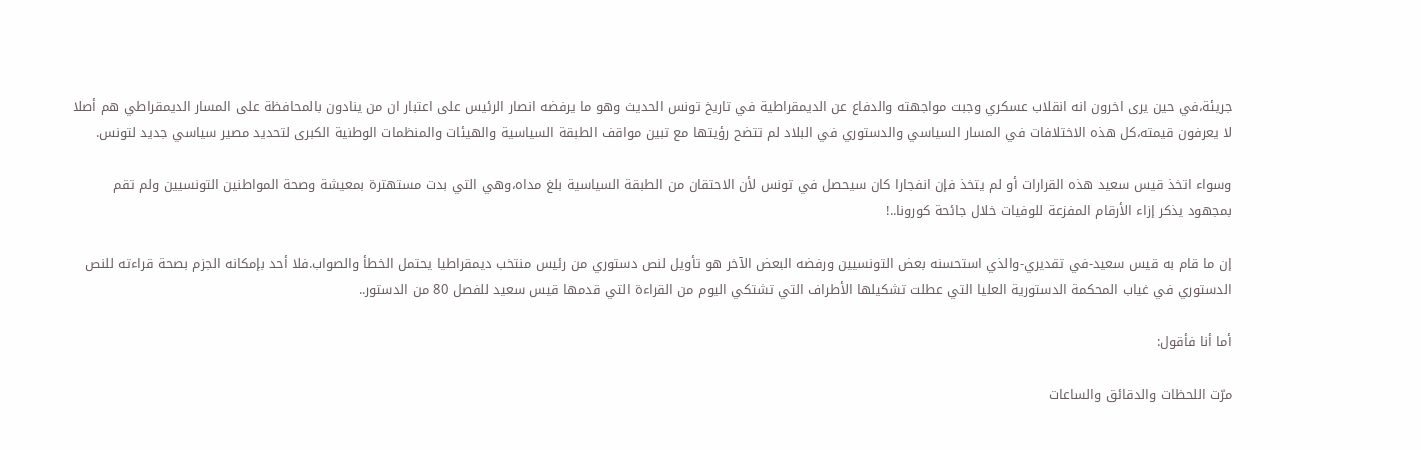جريئة،في حين يرى اخرون انه انقلاب عسكري وجبت مواجهته والدفاع عن الديمقراطية في تاريخ تونس الحديث وهو ما يرفضه انصار الرئيس على اعتبار ان من ينادون بالمحافظة على المسار الديمقراطي هم أصلا لا يعرفون قيمته،كل هذه الاختلافات في المسار السياسي والدستوري في البلاد لم تتضح رؤيتها مع تبين مواقف الطبقة السياسية والهيئات والمنظمات الوطنية الكبرى لتحديد مصير سياسي جديد لتونس.

وسواء اتخذ قيس سعيد هذه القرارات أو لم يتخذ فإن انفجارا كان سيحصل في تونس لأن الاحتقان من الطبقة السياسية بلغ مداه،وهي التي بدت مستهترة بمعيشة وصحة المواطنين التونسيين ولم تقم بمجهود يذكر إزاء الأرقام المفزعة للوفيات خلال جائحة كورونا..!

إن ما قام به قيس سعيد-في تقديري-والذي استحسنه بعض التونسيين ورفضه البعض الآخر هو تأويل لنص دستوري من رئيس منتخب ديمقراطيا يحتمل الخطأ والصواب.فلا أحد بإمكانه الجزم بصحة قراءته للنص الدستوري في غياب المحكمة الدستورية العليا التي عطلت تشكيلها الأطراف التي تشتكي اليوم من القراءة التي قدمها قيس سعيد للفصل 80 من الدستور..

أما أنا فأقول:

مرّت اللحظات والدقائق والساعات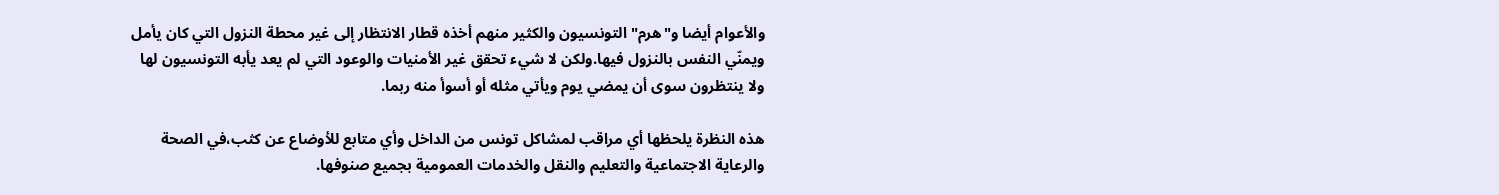والأعوام أيضا و"هرم" التونسيون والكثير منهم أخذه قطار الانتظار إلى غير محطة النزول التي كان يأمل ويمنّي النفس بالنزول فيها.ولكن لا شيء تحقق غير الأمنيات والوعود التي لم يعد يأبه التونسيون لها ولا ينتظرون سوى أن يمضي يوم ويأتي مثله أو أسوأ منه ربما.

هذه النظرة يلحظها أي مراقب لمشاكل تونس من الداخل وأي متابع للأوضاع عن كثب،في الصحة والرعاية الاجتماعية والتعليم والنقل والخدمات العمومية بجميع صنوفها.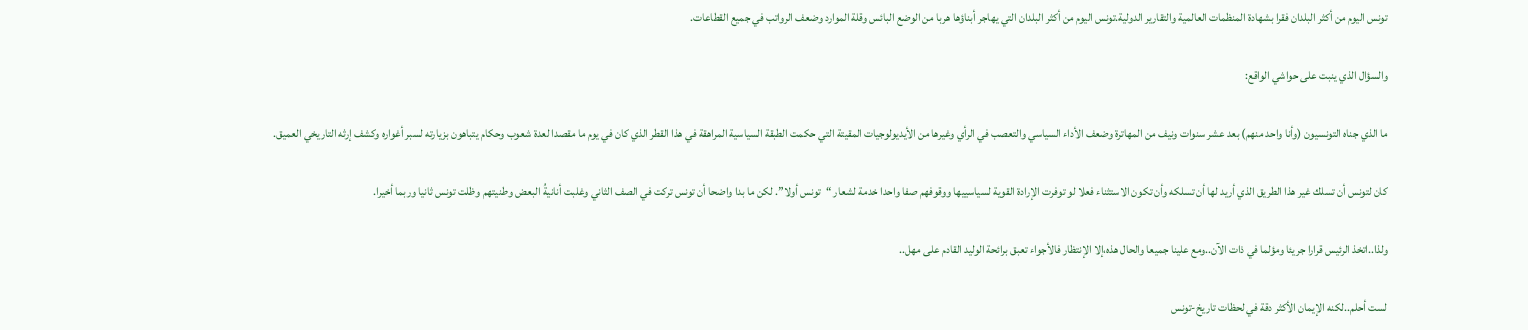تونس اليوم من أكثر البلدان فقرا بشهادة المنظمات العالمية والتقارير الدولية.تونس اليوم من أكثر البلدان التي يهاجر أبناؤها هربا من الوضع البائس وقلة الموارد وضعف الرواتب في جميع القطاعات.

والسؤال الذي ينبت على حواشي الواقع:

ما الذي جناه التونسيون (وأنا واحد منهم) بعد عشر سنوات ونيف من المهاترة وضعف الأداء السياسي والتعصب في الرأي وغيرها من الأيديولوجيات المقيتة التي حكمت الطبقة السياسية المراهقة في هذا القطر الذي كان في يوم ما مقصدا لعدة شعوب وحكام يتباهون بزيارته لسبر أغواره وكشف إرثه التاريخي العميق.

كان لتونس أن تسلك غير هذا الطريق الذي أريد لها أن تسلكه وأن تكون الاستثناء فعلا لو توفرت الإرادة القوية لسياسييها ووقوفهم صفا واحدا خدمة لشعار “تونس أولا”. لكن ما بدا واضحا أن تونس تركت في الصف الثاني وغلبت أنانيةُ البعض وطنيتهم وظلت تونس ثانيا وربما أخيرا.

ولذا..اتخذ الرئيس قرارا جريئا ومؤلما في ذات الآن..ومع علينا جميعا والحال هذه،إلا الإنتظار فالأجواء تعبق برائحة الوليد القادم على مهل..

لست أحلم..لكنه الإيمان الأكثر دقة في لحظات تاريخ-تونس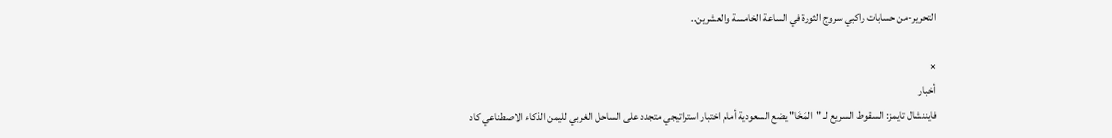التحرير-من حسابات راكبي سروج الثورة في الساعة الخامسة والعشرين..

×
أخبار
فايننشال تايمز: السقوط السريع لـ "المَخَا" يضع السعودية أمام اختبار استراتيجي متجدد على الساحل الغربي لليمن الذكاء الاصطناعي كاد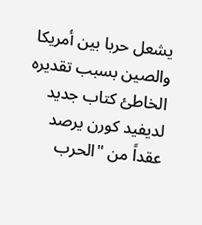يشعل حربا بين أمريكا والصين بسبب تقديره الخاطئ كتاب جديد لديفيد كورن يرصد عقداً من "الحرب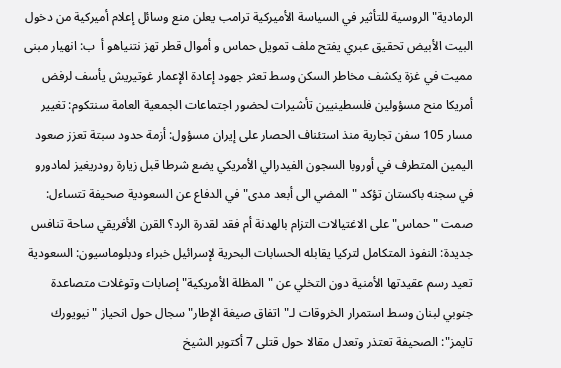الرمادية" الروسية للتأثير في السياسة الأميركية ترامب يعلن منع وسائل إعلام أميركية من دخول البيت الأبيض تحقيق عبري يفتح ملف تمويل حماس و أموال قطر تهز نتنياهو أ  ب: انهيار مبنى مميت في غزة يكشف مخاطر السكن وسط تعثر جهود إعادة الإعمار غوتيريش يأسف لرفض أمريكا منح مسؤولين فلسطينيين تأشيرات لحضور اجتماعات الجمعية العامة سنتكوم: تغيير مسار 105 سفن تجارية منذ استئناف الحصار على إيران مسؤول: أزمة حدود سبتة تعزز صعود اليمين المتطرف في أوروبا السجون الفيدرالي الأمريكي يضع شرطا قبل زيارة رودريغيز لمادورو في سجنه باكستان تؤكد "المضي الى أبعد مدى" في الدفاع عن السعودية صحيفة تتساءل: صمت "حماس" على الاغتيالات التزام بالهدنة أم فقد لقدرة الرد؟ القرن الأفريقي ساحة تنافس جديدة: النفوذ المتكامل لتركيا يقابله الحسابات البحرية لإسرائيل خبراء ودبلوماسيون: السعودية تعيد رسم عقيدتها الأمنية دون التخلي عن "المظلة الأمريكية" إصابات وتوغلات متصاعدة جنوبي لبنان وسط استمرار الخروقات لـ"اتفاق صيغة الإطار" سجال حول انحياز "نيويورك تايمز": الصحيفة تعتذر وتعدل مقالا حول قتلى 7 أكتوبر الشيخ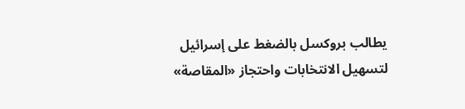يطالب بروكسل بالضغط على إسرائيل لتسهيل الانتخابات واحتجاز «المقاصة»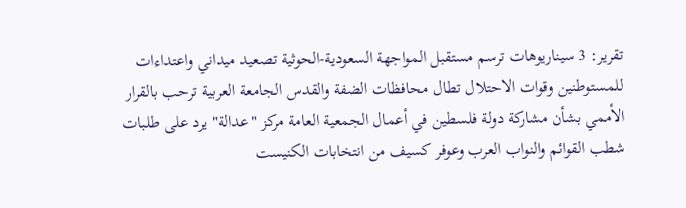تقرير: 3 سيناريوهات ترسم مستقبل المواجهة السعودية-الحوثية تصعيد ميداني واعتداءات للمستوطنين وقوات الاحتلال تطال محافظات الضفة والقدس الجامعة العربية ترحب بالقرار الأممي بشأن مشاركة دولة فلسطين في أعمال الجمعية العامة مركز "عدالة" يرد على طلبات شطب القوائم والنواب العرب وعوفر كسيف من انتخابات الكنيست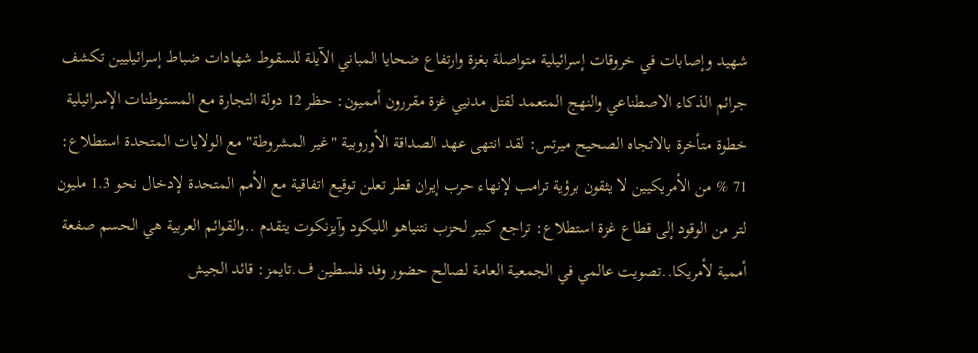شهيد وإصابات في خروقات إسرائيلية متواصلة بغزة وارتفاع ضحايا المباني الآيلة للسقوط شهادات ضباط إسرائيليين تكشف جرائم الذكاء الاصطناعي والنهج المتعمد لقتل مدنيي غزة مقررون أمميون: حظر 12 دولة التجارة مع المستوطنات الإسرائيلية خطوة متأخرة بالاتجاه الصحيح ميرتس: لقد انتهى عهد الصداقة الأوروبية "غير المشروطة" مع الولايات المتحدة استطلاع: 71 % من الأمريكيين لا يثقون برؤية ترامب لإنهاء حرب إيران قطر تعلن توقيع اتفاقية مع الأمم المتحدة لإدخال نحو 1.3 مليون لتر من الوقود إلى قطاع غزة استطلاع: تراجع كبير لحزب نتنياهو الليكود وآيزنكوت يتقدم ..والقوائم العربية هي الحسم صفعة أممية لأمريكا..تصويت عالمي في الجمعية العامة لصالح حضور وفد فلسطين ف.تايمز: قائد الجيش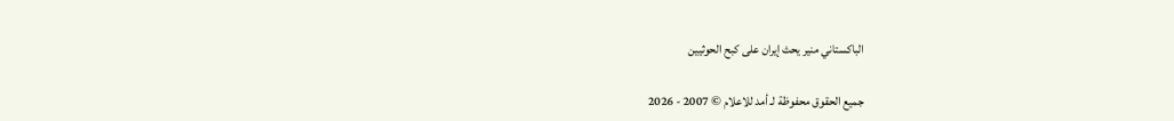الباكستاني منير يحث إيران على كبح الحوثيين

جميع الحقوق محفوظة لـ أمد للاعلام © 2007 - 2026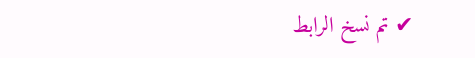✔ تم نسخ الرابط